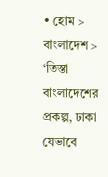• হোম > বাংলাদেশ > ‘তিস্তা বাংলাদেশের প্রকল্প, ঢাকা যেভাবে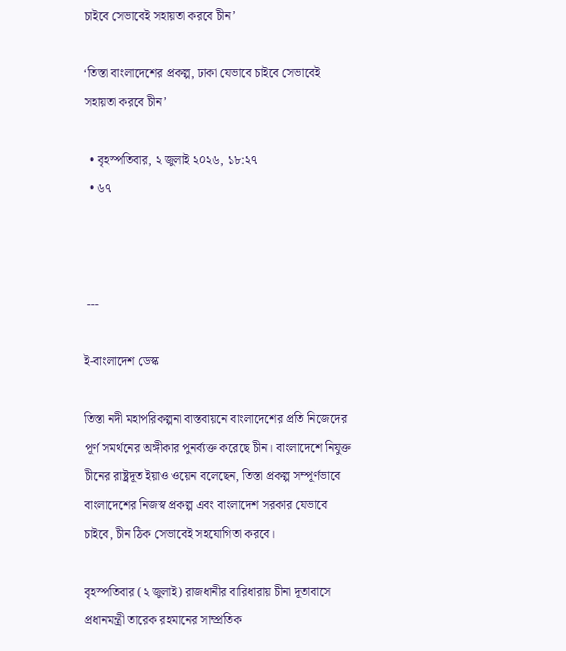চাইবে সেভাবেই সহায়তা করবে চীন’

‘তিস্তা বাংলাদেশের প্রকল্প, ঢাকা যেভাবে চাইবে সেভাবেই সহায়তা করবে চীন’

  • বৃহস্পতিবার, ২ জুলাই ২০২৬, ১৮:২৭
  • ৬৭



 ---

ই-বাংলাদেশ ডেস্ক

তিস্তা নদী মহাপরিকল্পনা বাস্তবায়নে বাংলাদেশের প্রতি নিজেদের পূর্ণ সমর্থনের অঙ্গীকার পুনর্ব্যক্ত করেছে চীন। বাংলাদেশে নিযুক্ত চীনের রাষ্ট্রদূত ইয়াও ওয়েন বলেছেন, তিস্তা প্রকল্প সম্পূর্ণভাবে বাংলাদেশের নিজস্ব প্রকল্প এবং বাংলাদেশ সরকার যেভাবে চাইবে, চীন ঠিক সেভাবেই সহযোগিতা করবে।

বৃহস্পতিবার (২ জুলাই) রাজধানীর বারিধারায় চীনা দূতাবাসে প্রধানমন্ত্রী তারেক রহমানের সাম্প্রতিক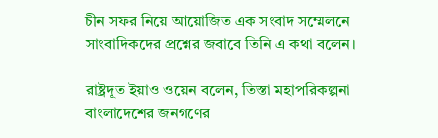চীন সফর নিয়ে আয়োজিত এক সংবাদ সম্মেলনে সাংবাদিকদের প্রশ্নের জবাবে তিনি এ কথা বলেন।

রাষ্ট্রদূত ইয়াও ওয়েন বলেন, তিস্তা মহাপরিকল্পনা বাংলাদেশের জনগণের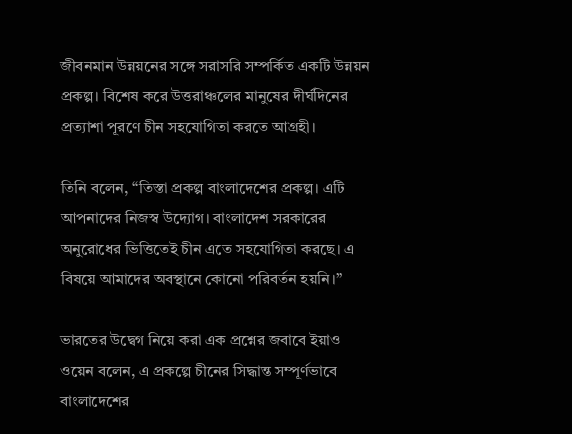জীবনমান উন্নয়নের সঙ্গে সরাসরি সম্পর্কিত একটি উন্নয়ন প্রকল্প। বিশেষ করে উত্তরাঞ্চলের মানুষের দীর্ঘদিনের প্রত্যাশা পূরণে চীন সহযোগিতা করতে আগ্রহী।

তিনি বলেন, “তিস্তা প্রকল্প বাংলাদেশের প্রকল্প। এটি আপনাদের নিজস্ব উদ্যোগ। বাংলাদেশ সরকারের অনুরোধের ভিত্তিতেই চীন এতে সহযোগিতা করছে। এ বিষয়ে আমাদের অবস্থানে কোনো পরিবর্তন হয়নি।”

ভারতের উদ্বেগ নিয়ে করা এক প্রশ্নের জবাবে ইয়াও ওয়েন বলেন, এ প্রকল্পে চীনের সিদ্ধান্ত সম্পূর্ণভাবে বাংলাদেশের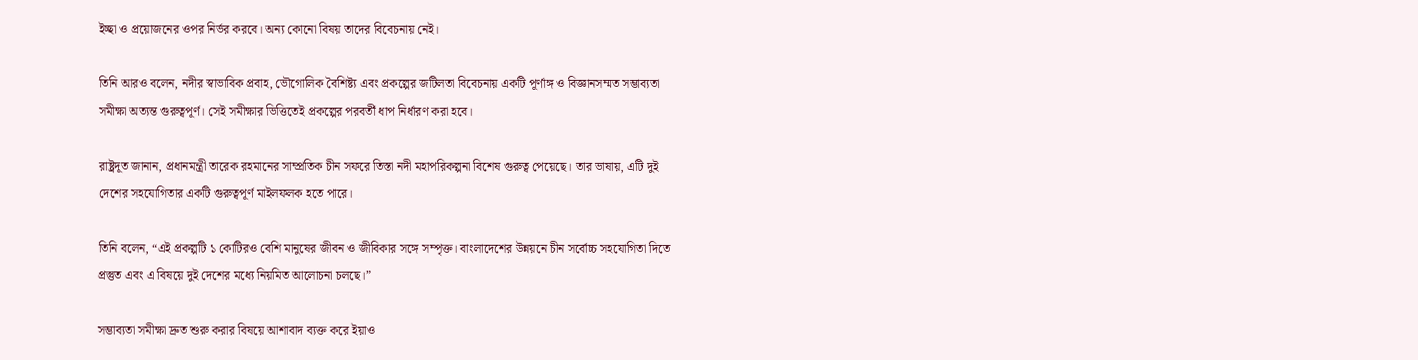ইচ্ছা ও প্রয়োজনের ওপর নির্ভর করবে। অন্য কোনো বিষয় তাদের বিবেচনায় নেই।

তিনি আরও বলেন, নদীর স্বাভাবিক প্রবাহ, ভৌগোলিক বৈশিষ্ট্য এবং প্রকল্পের জটিলতা বিবেচনায় একটি পূর্ণাঙ্গ ও বিজ্ঞানসম্মত সম্ভাব্যতা সমীক্ষা অত্যন্ত গুরুত্বপূর্ণ। সেই সমীক্ষার ভিত্তিতেই প্রকল্পের পরবর্তী ধাপ নির্ধারণ করা হবে।

রাষ্ট্রদূত জানান, প্রধানমন্ত্রী তারেক রহমানের সাম্প্রতিক চীন সফরে তিস্তা নদী মহাপরিকল্পনা বিশেষ গুরুত্ব পেয়েছে। তার ভাষায়, এটি দুই দেশের সহযোগিতার একটি গুরুত্বপূর্ণ মাইলফলক হতে পারে।

তিনি বলেন, “এই প্রকল্পটি ১ কোটিরও বেশি মানুষের জীবন ও জীবিকার সঙ্গে সম্পৃক্ত। বাংলাদেশের উন্নয়নে চীন সর্বোচ্চ সহযোগিতা দিতে প্রস্তুত এবং এ বিষয়ে দুই দেশের মধ্যে নিয়মিত আলোচনা চলছে।”

সম্ভাব্যতা সমীক্ষা দ্রুত শুরু করার বিষয়ে আশাবাদ ব্যক্ত করে ইয়াও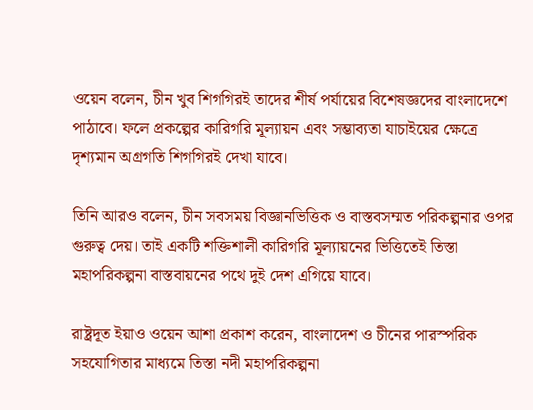ওয়েন বলেন, চীন খুব শিগগিরই তাদের শীর্ষ পর্যায়ের বিশেষজ্ঞদের বাংলাদেশে পাঠাবে। ফলে প্রকল্পের কারিগরি মূল্যায়ন এবং সম্ভাব্যতা যাচাইয়ের ক্ষেত্রে দৃশ্যমান অগ্রগতি শিগগিরই দেখা যাবে।

তিনি আরও বলেন, চীন সবসময় বিজ্ঞানভিত্তিক ও বাস্তবসম্মত পরিকল্পনার ওপর গুরুত্ব দেয়। তাই একটি শক্তিশালী কারিগরি মূল্যায়নের ভিত্তিতেই তিস্তা মহাপরিকল্পনা বাস্তবায়নের পথে দুই দেশ এগিয়ে যাবে।

রাষ্ট্রদূত ইয়াও ওয়েন আশা প্রকাশ করেন, বাংলাদেশ ও চীনের পারস্পরিক সহযোগিতার মাধ্যমে তিস্তা নদী মহাপরিকল্পনা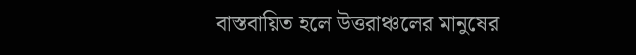বাস্তবায়িত হলে উত্তরাঞ্চলের মানুষের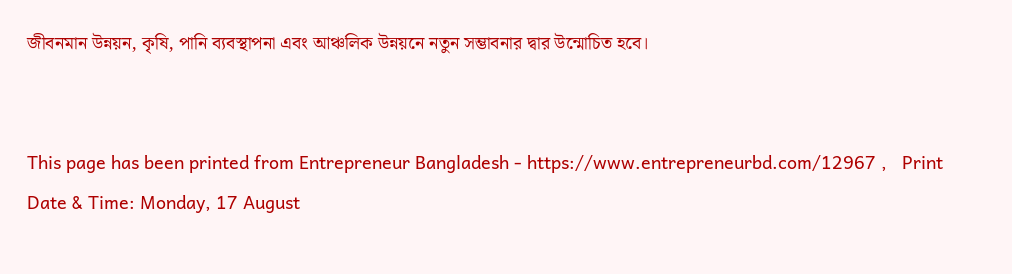জীবনমান উন্নয়ন, কৃষি, পানি ব্যবস্থাপনা এবং আঞ্চলিক উন্নয়নে নতুন সম্ভাবনার দ্বার উন্মোচিত হবে।


This page has been printed from Entrepreneur Bangladesh - https://www.entrepreneurbd.com/12967 ,   Print Date & Time: Monday, 17 August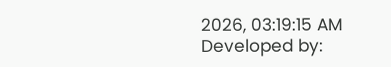2026, 03:19:15 AM
Developed by: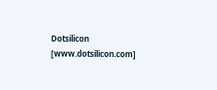Dotsilicon [www.dotsilicon.com]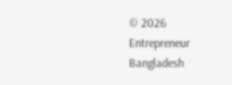© 2026 Entrepreneur Bangladesh